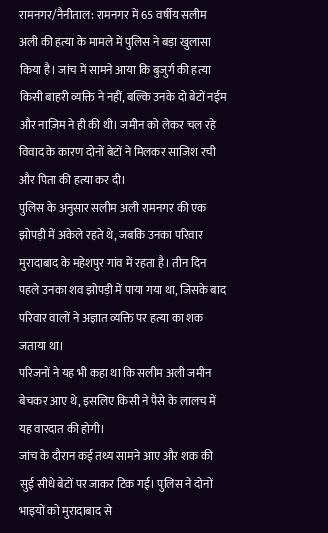रामनगर/नैनीताल: रामनगर में 65 वर्षीय सलीम अली की हत्या के मामले में पुलिस ने बड़ा खुलासा किया है। जांच में सामने आया कि बुजुर्ग की हत्या किसी बाहरी व्यक्ति ने नहीं, बल्कि उनके दो बेटों नईम और नाज़िम ने ही की थी। जमीन को लेकर चल रहे विवाद के कारण दोनों बेटों ने मिलकर साजिश रची और पिता की हत्या कर दी।
पुलिस के अनुसार सलीम अली रामनगर की एक झोपड़ी में अकेले रहते थे, जबकि उनका परिवार मुरादाबाद के महेशपुर गांव में रहता है। तीन दिन पहले उनका शव झोपड़ी में पाया गया था, जिसके बाद परिवार वालों ने अज्ञात व्यक्ति पर हत्या का शक जताया था।
परिजनों ने यह भी कहा था कि सलीम अली जमीन बेचकर आए थे, इसलिए किसी ने पैसे के लालच में यह वारदात की होगी।
जांच के दौरान कई तथ्य सामने आए और शक की सुई सीधे बेटों पर जाकर टिक गई। पुलिस ने दोनों भाइयों को मुरादाबाद से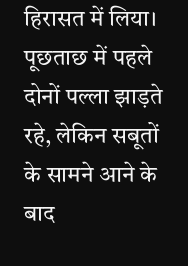हिरासत में लिया। पूछताछ में पहले दोनों पल्ला झाड़ते रहे, लेकिन सबूतों के सामने आने के बाद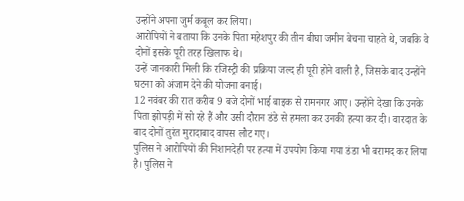उन्होंने अपना जुर्म कबूल कर लिया।
आरोपियों ने बताया कि उनके पिता महेशपुर की तीन बीघा जमीन बेचना चाहते थे, जबकि वे दोनों इसके पूरी तरह खिलाफ थे।
उन्हें जानकारी मिली कि रजिस्ट्री की प्रक्रिया जल्द ही पूरी होने वाली है, जिसके बाद उन्होंने घटना को अंजाम देने की योजना बनाई।
12 नवंबर की रात करीब 9 बजे दोनों भाई बाइक से रामनगर आए। उन्होंने देखा कि उनके पिता झोपड़ी में सो रहे हैं और उसी दौरान डंडे से हमला कर उनकी हत्या कर दी। वारदात के बाद दोनों तुरंत मुरादाबाद वापस लौट गए।
पुलिस ने आरोपियों की निशानदेही पर हत्या में उपयोग किया गया डंडा भी बरामद कर लिया है। पुलिस ने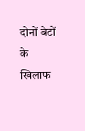दोनों बेटों के खिलाफ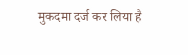मुकदमा दर्ज कर लिया है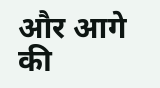और आगे की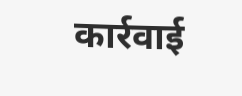कार्रवाई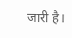जारी है।